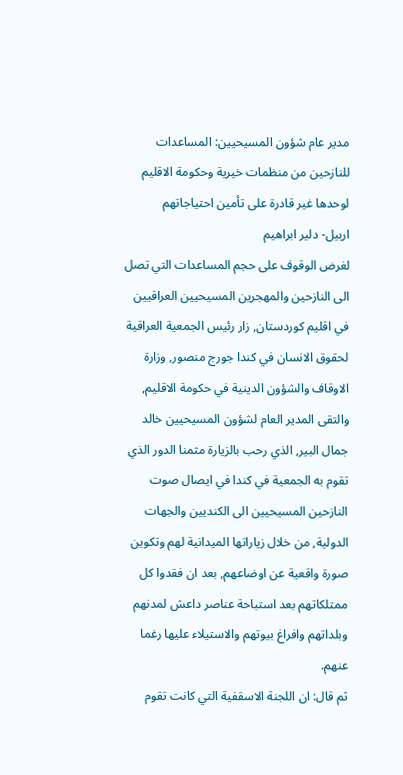مدير عام شؤون المسيحيين: المساعدات للنازحين من منظمات خيرية وحكومة الاقليم لوحدها غير قادرة على تأمين احتياجاتهم
اربيل- دلير ابراهيم
لغرض الوقوف على حجم المساعدات التي تصل الى النازحين والمهجرين المسيحيين العراقيين في اقليم كوردستان, زار رئيس الجمعية العراقية لحقوق الانسان في كندا جورج منصور, وزارة الاوقاف والشؤون الدينية في حكومة الاقليم, والتقى المدير العام لشؤون المسيحيين خالد جمال البير, الذي رحب بالزيارة مثمنا الدور الذي تقوم به الجمعية في كندا في ايصال صوت النازحين المسيحيين الى الكنديين والجهات الدولية, من خلال زياراتها الميدانية لهم وتكوين صورة واقعية عن اوضاعهم, بعد ان فقدوا كل ممتلكاتهم بعد استباحة عناصر داعش لمدنهم وبلداتهم وافراغ بيوتهم والاستيلاء عليها رغما عنهم.
ثم قال: ان اللجنة الاسقفية التي كانت تقوم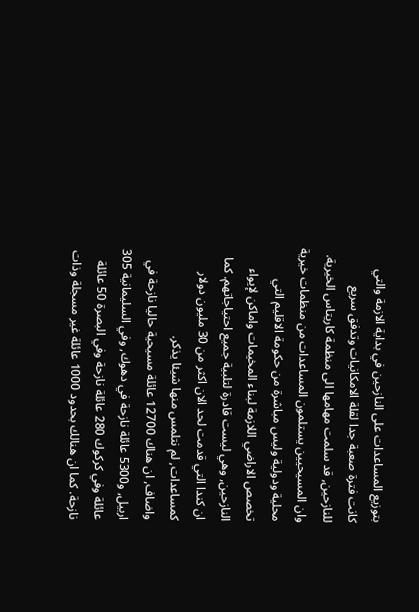بتوزيع المساعدات على النازحين في بداية الازمة والتي كانت فترة صعبة جدا لقلة الامكانيات وتدفق سريع للنازحين, قد سلمت مهامها الى منظمة كاريتاس الخيرية. وان المسيحيين يستلمون المساعدات من منظمات خيرية محلية ودولية وليس مباشرة من حكومة الاقليم التي تخصص الاراضي اللازمة لبناء المخيمات واماكن لإيواء النازحين, وهي ليست قادرة لتلبية جميع احتياجاتهم. كما ان كندا التي قدمت لحد الان اكثر من 30 مليون دولار كمساعدات, لم نتلمس منها شيئا يذكر.
واضاف, ان هناك 12700 عائلة مسيحية حاليا نازحة في اربيل, و5300 عائلة نازحة في دهوك, وفي السليمانية 305 عائلة وفي كركوك 280 عائلة نازحة وفي البصرة 50 عائلة نازحة. كما ان هنالك بحدود 1000 عائلة غير مسجلة وذات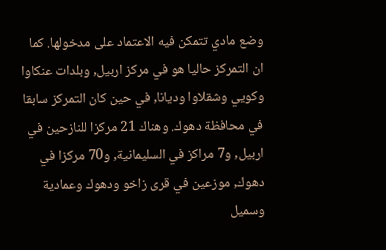وضع مادي تتمكن فيه الاعتماد على مدخولها. كما ان التمركز حاليا هو في مركز اربيل, وبلدات عنكاوا وكويي وشقلاوا وديانا, في حين كان التمركز سابقا في محافظة دهوك. وهناك 21 مركزا للنازحين في اربيل, و7 مراكز في السليمانية, و70 مركزا في دهوك, موزعين في قرى زاخو ودهوك وعمادية وسميل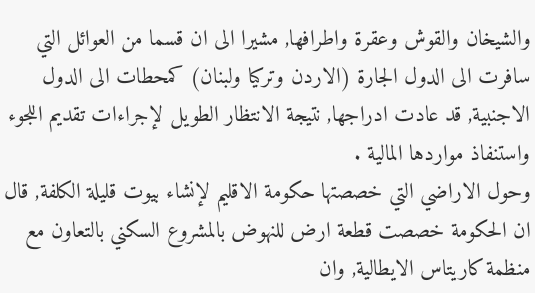والشيخان والقوش وعقرة واطرافها, مشيرا الى ان قسما من العوائل التي سافرت الى الدول الجارة (الاردن وتركيا ولبنان) كمحطات الى الدول الاجنبية, قد عادت ادراجها, نتيجة الانتظار الطويل لإجراءات تقديم اللجوء واستنفاذ مواردها المالية .
وحول الاراضي التي خصصتها حكومة الاقليم لإنشاء بيوت قليلة الكلفة, قال ان الحكومة خصصت قطعة ارض للنهوض بالمشروع السكني بالتعاون مع منظمة كاريتاس الايطالية, وان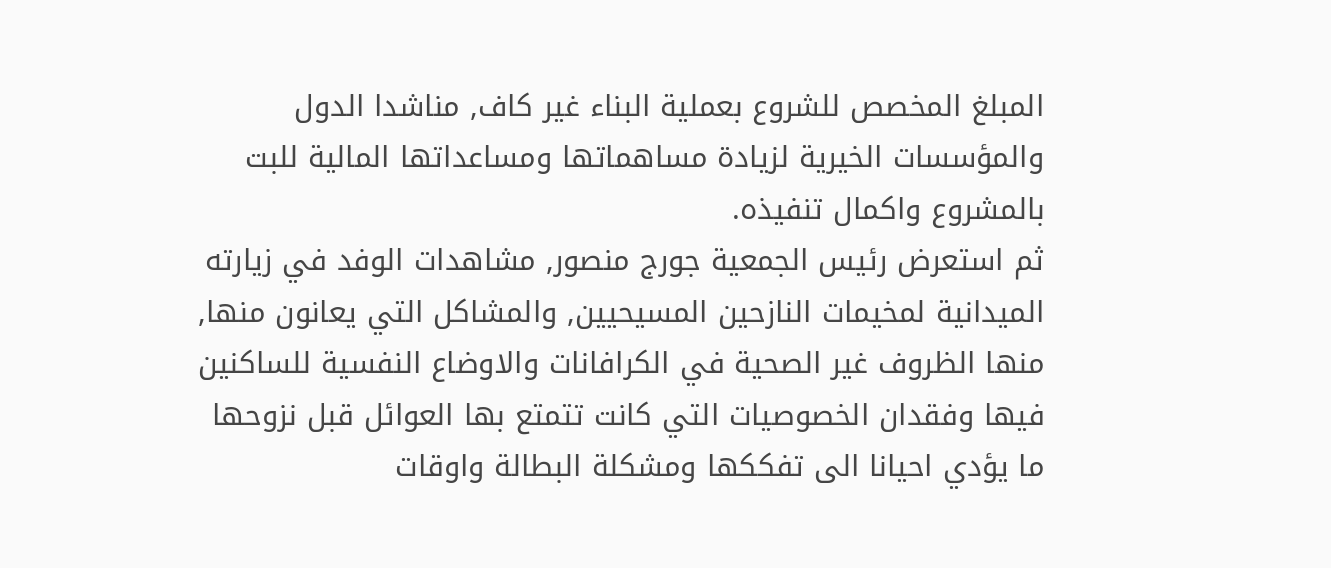المبلغ المخصص للشروع بعملية البناء غير كاف, مناشدا الدول والمؤسسات الخيرية لزيادة مساهماتها ومساعداتها المالية للبت بالمشروع واكمال تنفيذه.
ثم استعرض رئيس الجمعية جورج منصور, مشاهدات الوفد في زيارته الميدانية لمخيمات النازحين المسيحيين, والمشاكل التي يعانون منها, منها الظروف غير الصحية في الكرافانات والاوضاع النفسية للساكنين فيها وفقدان الخصوصيات التي كانت تتمتع بها العوائل قبل نزوحها ما يؤدي احيانا الى تفككها ومشكلة البطالة واوقات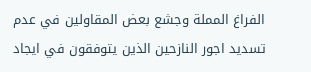الفراغ المملة وجشع بعض المقاولين في عدم تسديد اجور النازحين الذين يتوفقون في ايجاد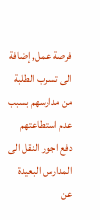فرصة عمل, إضافة الى تسرب الطلبة من مدارسهم بسبب عدم استطاعتهم دفع اجور النقل الى المدارس البعيدة عن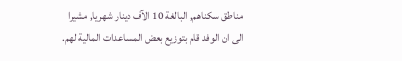مناطق سكناهم, البالغة 10 الآف دينار شهريا, مشيرا الى ان الوفد قام بتوزيع بعض المساعدات المالية لهم.